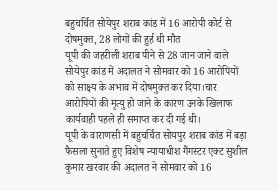बहुचर्चित सोयेपुर शराब कांड में 16 आरोपी कोर्ट से दोषमुक्त, 28 लोगों की हुर्ह थी मौत
यूपी की जहरीली शराब पीने से 28 जान जाने वाले सोयेपुर कांड में अदालत ने सोमवार को 16 आरोपियों को साक्ष्य के अभाव में दोषमुक्त कर दिया।चार आरोपियों की मृत्यु हो जाने के कारण उनके खिलाफ कार्यवाही पहले ही समाप्त कर दी गई थी।
यूपी के वाराणसी में बहुचर्चित सोयपुर शराब कांड में बड़ा फैसला सुनाते हुए विशेष न्यायाधीश गैंगस्टर एक्ट सुशील कुमार खरवार की अदालत ने सोमवार को 16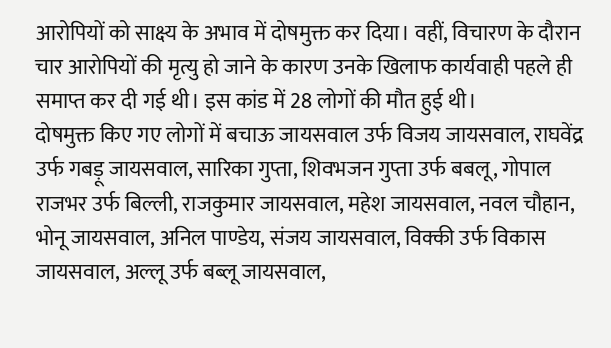आरोपियों को साक्ष्य के अभाव में दोषमुक्त कर दिया। वहीं, विचारण के दौरान चार आरोपियों की मृत्यु हो जाने के कारण उनके खिलाफ कार्यवाही पहले ही समाप्त कर दी गई थी। इस कांड में 28 लोगों की मौत हुई थी।
दोषमुक्त किए गए लोगों में बचाऊ जायसवाल उर्फ विजय जायसवाल, राघवेंद्र उर्फ गबड़ू जायसवाल, सारिका गुप्ता, शिवभजन गुप्ता उर्फ बबलू, गोपाल राजभर उर्फ बिल्ली, राजकुमार जायसवाल, महेश जायसवाल, नवल चौहान, भोनू जायसवाल, अनिल पाण्डेय, संजय जायसवाल, विक्की उर्फ विकास जायसवाल, अल्लू उर्फ बब्लू जायसवाल,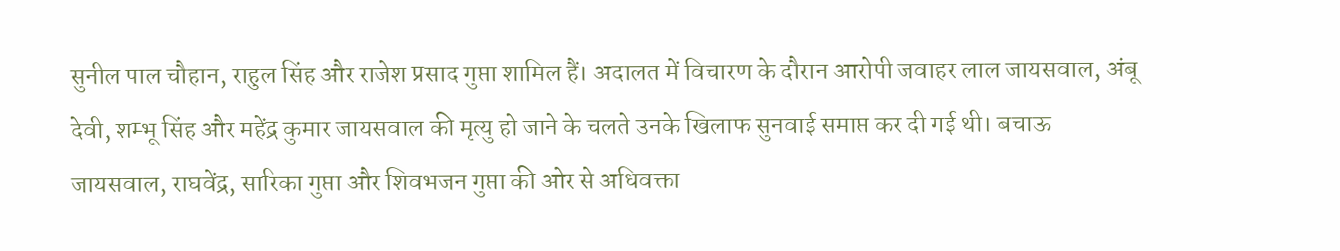सुनील पाल चौहान, राहुल सिंह और राजेश प्रसाद गुप्ता शामिल हैं। अदालत में विचारण के दौरान आरोपी जवाहर लाल जायसवाल, अंबू देवी, शम्भू सिंह और महेंद्र कुमार जायसवाल की मृत्यु हो जाने के चलते उनके खिलाफ सुनवाई समाप्त कर दी गई थी। बचाऊ जायसवाल, राघवेंद्र, सारिका गुप्ता और शिवभजन गुप्ता की ओर से अधिवक्ता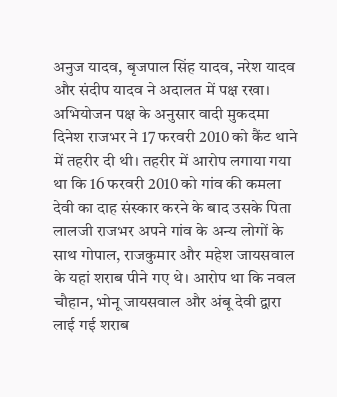अनुज यादव, बृजपाल सिंह यादव, नरेश यादव और संदीप यादव ने अदालत में पक्ष रखा।
अभियोजन पक्ष के अनुसार वादी मुकदमा दिनेश राजभर ने 17 फरवरी 2010 को कैंट थाने में तहरीर दी थी। तहरीर में आरोप लगाया गया था कि 16 फरवरी 2010 को गांव की कमला देवी का दाह संस्कार करने के बाद उसके पिता लालजी राजभर अपने गांव के अन्य लोगों के साथ गोपाल, राजकुमार और महेश जायसवाल के यहां शराब पीने गए थे। आरोप था कि नवल चौहान, भोनू जायसवाल और अंबू देवी द्वारा लाई गई शराब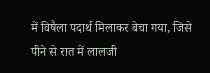में विषैला पदार्थ मिलाकर बेचा गया, जिसे पीने से रात में लालजी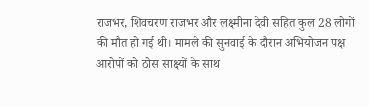राजभर, शिवचरण राजभर और लक्ष्मीना देवी सहित कुल 28 लोगों की मौत हो गई थी। मामले की सुनवाई के दौरान अभियोजन पक्ष आरोपों को ठोस साक्ष्यों के साथ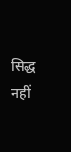सिद्ध नहीं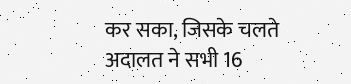कर सका, जिसके चलते अदालत ने सभी 16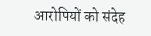आरोपियों को संदेह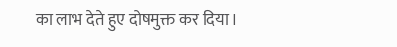का लाभ देते हुए दोषमुक्त कर दिया।